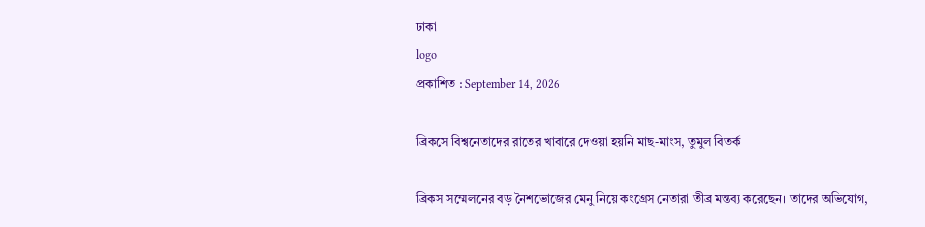ঢাকা
logo
প্রকাশিত : September 14, 2026

ব্রিকসে বিশ্বনেতাদের রাতের খাবারে দেওয়া হয়নি মাছ-মাংস, তুমুল বিতর্ক

ব্রিকস সম্মেলনের বড় নৈশভোজের মেনু নিয়ে কংগ্রেস নেতারা তীব্র মন্তব্য করেছেন। তাদের অভিযোগ,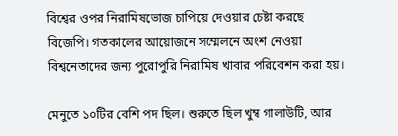বিশ্বের ওপর নিরামিষভোজ চাপিয়ে দেওয়ার চেষ্টা করছে বিজেপি। গতকালের আয়োজনে সম্মেলনে অংশ নেওয়া বিশ্বনেতাদের জন্য পুরোপুরি নিরামিষ খাবার পরিবেশন করা হয়।

মেনুতে ১০টির বেশি পদ ছিল। শুরুতে ছিল খুম্ব গালাউটি, আর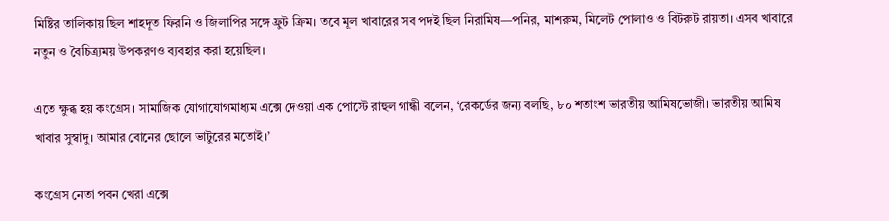মিষ্টির তালিকায় ছিল শাহদূত ফিরনি ও জিলাপির সঙ্গে ফ্রুট ক্রিম। তবে মূল খাবারের সব পদই ছিল নিরামিষ—পনির, মাশরুম, মিলেট পোলাও ও বিটরুট রায়তা। এসব খাবারে নতুন ও বৈচিত্র্যময় উপকরণও ব্যবহার করা হয়েছিল।

এতে ক্ষুব্ধ হয় কংগ্রেস। সামাজিক যোগাযোগমাধ্যম এক্সে দেওয়া এক পোস্টে রাহুল গান্ধী বলেন, ‘রেকর্ডের জন্য বলছি, ৮০ শতাংশ ভারতীয় আমিষভোজী। ভারতীয় আমিষ খাবার সুস্বাদু। আমার বোনের ছোলে ভাটুরের মতোই।’

কংগ্রেস নেতা পবন খেরা এক্সে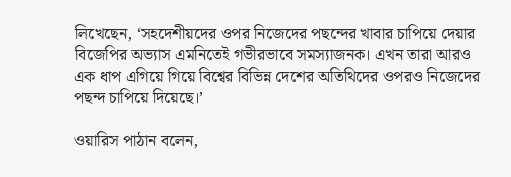লিখেছেন, ‘সহদেশীয়দের ওপর নিজেদের পছন্দের খাবার চাপিয়ে দেয়ার বিজেপির অভ্যাস এমনিতেই গভীরভাবে সমস্যাজনক। এখন তারা আরও এক ধাপ এগিয়ে গিয়ে বিশ্বের বিভিন্ন দেশের অতিথিদের ওপরও নিজেদের পছন্দ চাপিয়ে দিয়েছে।’

ওয়ারিস পাঠান বলেন,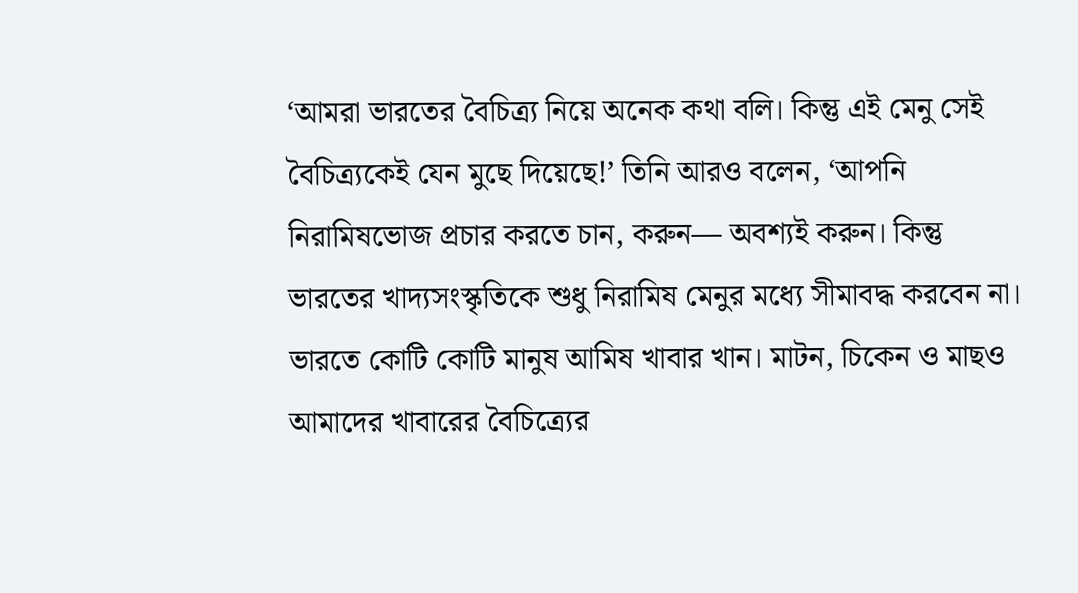‘আমরা ভারতের বৈচিত্র্য নিয়ে অনেক কথা বলি। কিন্তু এই মেনু সেই বৈচিত্র্যকেই যেন মুছে দিয়েছে!’ তিনি আরও বলেন, ‘আপনি নিরামিষভোজ প্রচার করতে চান, করুন— অবশ্যই করুন। কিন্তু ভারতের খাদ্যসংস্কৃতিকে শুধু নিরামিষ মেনুর মধ্যে সীমাবদ্ধ করবেন না। ভারতে কোটি কোটি মানুষ আমিষ খাবার খান। মাটন, চিকেন ও মাছও আমাদের খাবারের বৈচিত্র্যের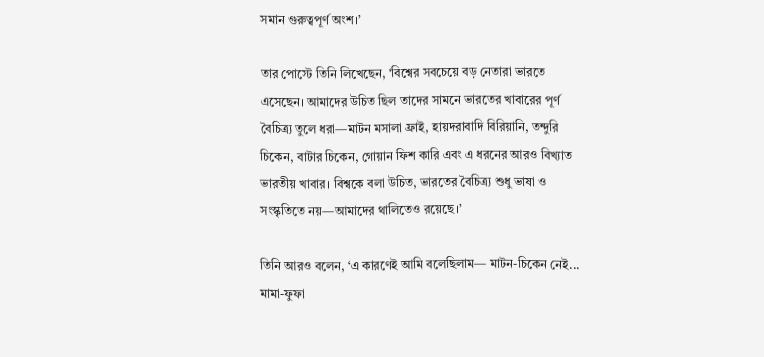সমান গুরুত্বপূর্ণ অংশ।’

তার পোস্টে তিনি লিখেছেন, ‘বিশ্বের সবচেয়ে বড় নেতারা ভারতে এসেছেন। আমাদের উচিত ছিল তাদের সামনে ভারতের খাবারের পূর্ণ বৈচিত্র্য তুলে ধরা—মাটন মসালা ফ্রাই, হায়দরাবাদি বিরিয়ানি, তন্দুরি চিকেন, বাটার চিকেন, গোয়ান ফিশ কারি এবং এ ধরনের আরও বিখ্যাত ভারতীয় খাবার। বিশ্বকে বলা উচিত, ভারতের বৈচিত্র্য শুধু ভাষা ও সংস্কৃতিতে নয়—আমাদের থালিতেও রয়েছে।’

তিনি আরও বলেন, ‘এ কারণেই আমি বলেছিলাম— মাটন-চিকেন নেই... মামা-ফুফা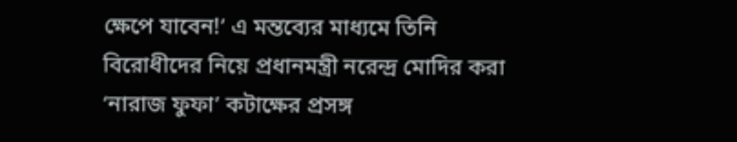ক্ষেপে যাবেন!’ এ মন্তব্যের মাধ্যমে তিনি বিরোধীদের নিয়ে প্রধানমন্ত্রী নরেন্দ্র মোদির করা ‘নারাজ ফুফা’ কটাক্ষের প্রসঙ্গ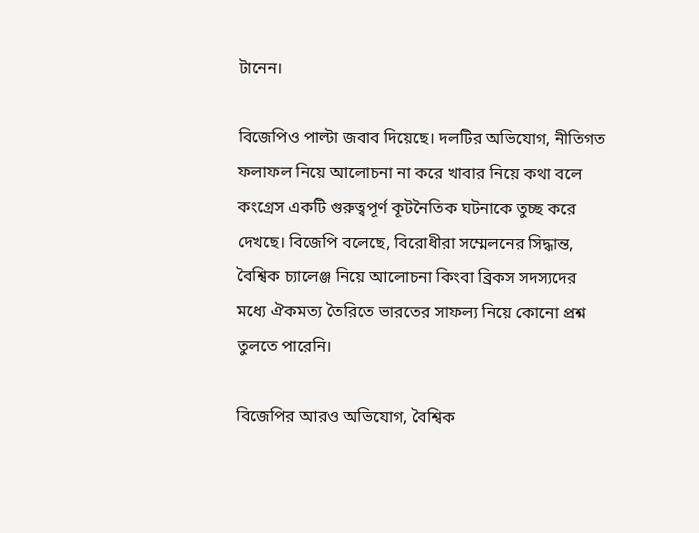টানেন।

বিজেপিও পাল্টা জবাব দিয়েছে। দলটির অভিযোগ, নীতিগত ফলাফল নিয়ে আলোচনা না করে খাবার নিয়ে কথা বলে কংগ্রেস একটি গুরুত্বপূর্ণ কূটনৈতিক ঘটনাকে তুচ্ছ করে দেখছে। বিজেপি বলেছে, বিরোধীরা সম্মেলনের সিদ্ধান্ত, বৈশ্বিক চ্যালেঞ্জ নিয়ে আলোচনা কিংবা ব্রিকস সদস্যদের মধ্যে ঐকমত্য তৈরিতে ভারতের সাফল্য নিয়ে কোনো প্রশ্ন তুলতে পারেনি।

বিজেপির আরও অভিযোগ, বৈশ্বিক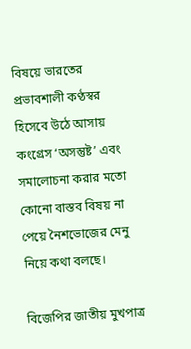বিষয়ে ভারতের প্রভাবশালী কণ্ঠস্বর হিসেবে উঠে আসায় কংগ্রেস ‘অসন্তুষ্ট’ এবং সমালোচনা করার মতো কোনো বাস্তব বিষয় না পেয়ে নৈশভোজের মেনু নিয়ে কথা বলছে।

বিজেপির জাতীয় মুখপাত্র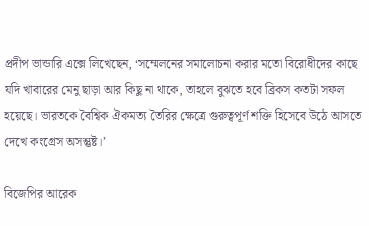প্রদীপ ভান্ডারি এক্সে লিখেছেন, ‘সম্মেলনের সমালোচনা করার মতো বিরোধীদের কাছে যদি খাবারের মেনু ছাড়া আর কিছু না থাকে, তাহলে বুঝতে হবে ব্রিকস কতটা সফল হয়েছে। ভারতকে বৈশ্বিক ঐকমত্য তৈরির ক্ষেত্রে গুরুত্বপূর্ণ শক্তি হিসেবে উঠে আসতে দেখে কংগ্রেস অসন্তুষ্ট।’

বিজেপির আরেক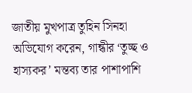জাতীয় মুখপাত্র তুহিন সিনহা অভিযোগ করেন, গান্ধীর ‘তুচ্ছ ও হাস্যকর’ মন্তব্য তার পাশাপাশি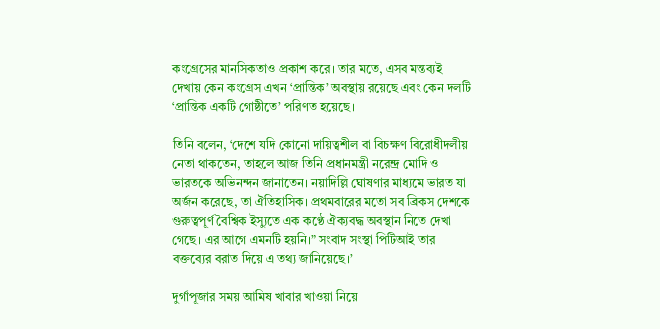কংগ্রেসের মানসিকতাও প্রকাশ করে। তার মতে, এসব মন্তব্যই দেখায় কেন কংগ্রেস এখন ‘প্রান্তিক’ অবস্থায় রয়েছে এবং কেন দলটি ‘প্রান্তিক একটি গোষ্ঠীতে’ পরিণত হয়েছে।

তিনি বলেন, ‘দেশে যদি কোনো দায়িত্বশীল বা বিচক্ষণ বিরোধীদলীয় নেতা থাকতেন, তাহলে আজ তিনি প্রধানমন্ত্রী নরেন্দ্র মোদি ও ভারতকে অভিনন্দন জানাতেন। নয়াদিল্লি ঘোষণার মাধ্যমে ভারত যা অর্জন করেছে, তা ঐতিহাসিক। প্রথমবারের মতো সব ব্রিকস দেশকে গুরুত্বপূর্ণ বৈশ্বিক ইস্যুতে এক কণ্ঠে ঐক্যবদ্ধ অবস্থান নিতে দেখা গেছে। এর আগে এমনটি হয়নি।” সংবাদ সংস্থা পিটিআই তার বক্তব্যের বরাত দিয়ে এ তথ্য জানিয়েছে।’

দুর্গাপূজার সময় আমিষ খাবার খাওয়া নিয়ে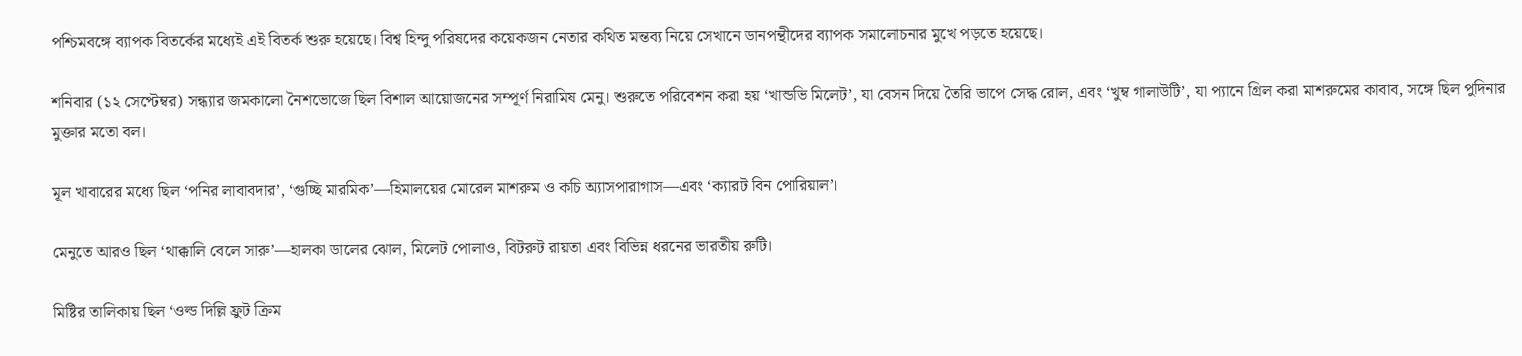পশ্চিমবঙ্গে ব্যাপক বিতর্কের মধ্যেই এই বিতর্ক শুরু হয়েছে। বিশ্ব হিন্দু পরিষদের কয়েকজন নেতার কথিত মন্তব্য নিয়ে সেখানে ডানপন্থীদের ব্যাপক সমালোচনার মুখে পড়তে হয়েছে।

শনিবার (১২ সেপ্টেম্বর) সন্ধ্যার জমকালো নৈশভোজে ছিল বিশাল আয়োজনের সম্পূর্ণ নিরামিষ মেনু। শুরুতে পরিবেশন করা হয় ‘খান্ডভি মিলেট’, যা বেসন দিয়ে তৈরি ভাপে সেদ্ধ রোল, এবং ‘খুম্ব গালাউটি’, যা প্যানে গ্রিল করা মাশরুমের কাবাব, সঙ্গে ছিল পুদিনার মুক্তার মতো বল।

মূল খাবারের মধ্যে ছিল ‘পনির লাবাবদার’, ‘গুচ্ছি মারমিক’—হিমালয়ের মোরেল মাশরুম ও কচি অ্যাসপারাগাস—এবং ‘ক্যারট বিন পোরিয়াল’।

মেনুতে আরও ছিল ‘থাক্কালি বেলে সারু’—হালকা ডালের ঝোল, মিলেট পোলাও, বিটরুট রায়তা এবং বিভিন্ন ধরনের ভারতীয় রুটি।

মিষ্টির তালিকায় ছিল ‘ওল্ড দিল্লি ফ্রুট ক্রিম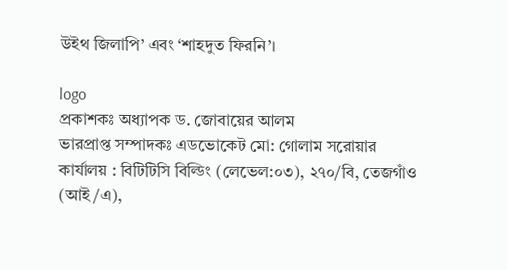উইথ জিলাপি’ এবং ‘শাহদুত ফিরনি’।

logo
প্রকাশকঃ অধ্যাপক ড. জোবায়ের আলম
ভারপ্রাপ্ত সম্পাদকঃ এডভোকেট মো: গোলাম সরোয়ার
কার্যালয় : বিটিটিসি বিল্ডিং (লেভেল:০৩), ২৭০/বি, তেজগাঁও (আই/এ),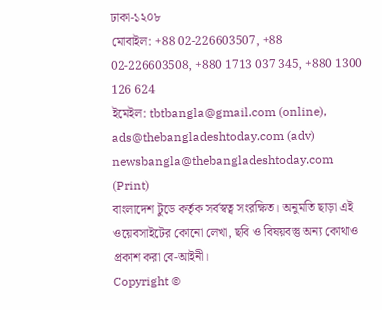ঢাকা-১২০৮
মোবাইল: +88 02-226603507, +88 02-226603508, +880 1713 037 345, +880 1300 126 624
ইমেইল: tbtbangla@gmail.com (online), ads@thebangladeshtoday.com (adv) newsbangla@thebangladeshtoday.com (Print)
বাংলাদেশ টুডে কর্তৃক সর্বস্বত্ব সংরক্ষিত। অনুমতি ছাড়া এই ওয়েবসাইটের কোনো লেখা, ছবি ও বিষয়বস্তু অন্য কোথাও প্রকাশ করা বে-আইনী।
Copyright ©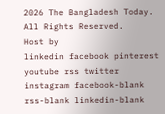2026 The Bangladesh Today. All Rights Reserved.
Host by
linkedin facebook pinterest youtube rss twitter instagram facebook-blank rss-blank linkedin-blank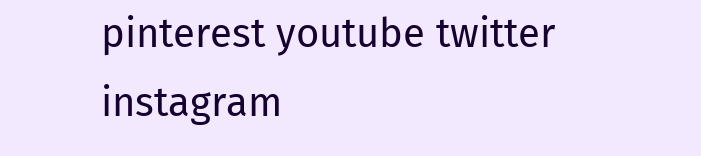pinterest youtube twitter instagram